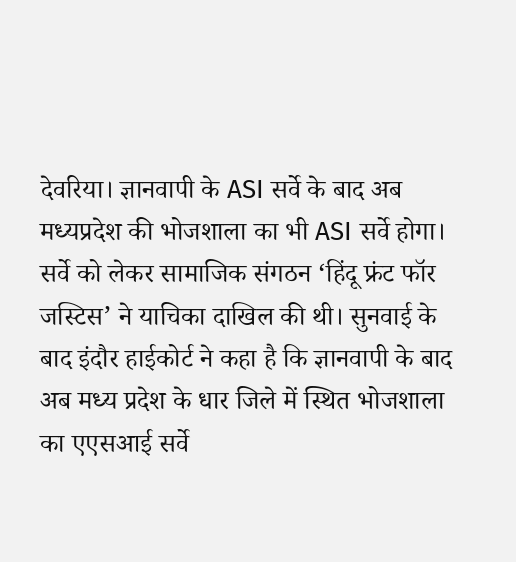देवरिया। ज्ञानवापी के ASI सर्वे के बाद अब मध्यप्रदेश की भोजशाला का भी ASI सर्वे होगा। सर्वे को लेकर सामाजिक संगठन ‘हिंदू फ्रंट फॉर जस्टिस’ ने याचिका दाखिल की थी। सुनवाई के बाद इंदौर हाईकोर्ट ने कहा है कि ज्ञानवापी के बाद अब मध्य प्रदेश के धार जिले में स्थित भोजशाला का एएसआई सर्वे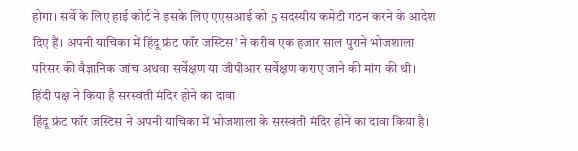होगा। सर्वे के लिए हाई कोर्ट ने इसके लिए एएसआई को 5 सदस्यीय कमेटी गठन करने के आदेश दिए हैं। अपनी याचिका में हिंदू फ्रंट फॉर जस्टिस’ ने करीब एक हजार साल पुराने भोजशाला परिसर की वैज्ञानिक जांच अथवा सर्वेक्षण या जीपीआर सर्वेक्षण कराए जाने की मांग की थी।
हिंदी पक्ष ने किया है सरस्वती मंदिर होने का दावा
हिंदू फ्रंट फॉर जस्टिस ने अपनी याचिका में भोजशाला के सरस्वती मंदिर होने का दावा किया है।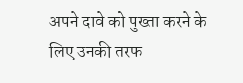अपने दावे को पुख्ता करने के लिए उनकी तरफ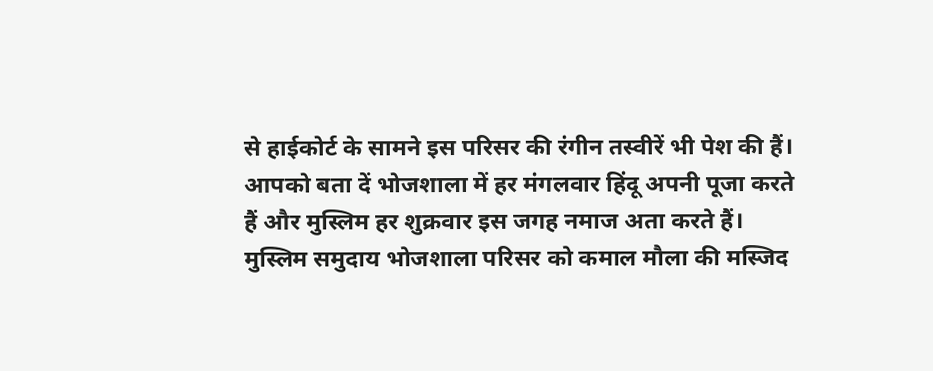से हाईकोर्ट के सामने इस परिसर की रंगीन तस्वीरें भी पेश की हैं। आपको बता दें भोजशाला में हर मंगलवार हिंदू अपनी पूजा करते हैं और मुस्लिम हर शुक्रवार इस जगह नमाज अता करते हैं। मुस्लिम समुदाय भोजशाला परिसर को कमाल मौला की मस्जिद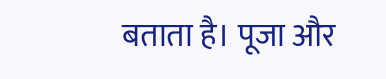बताता है। पूजा और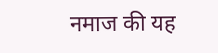नमाज की यह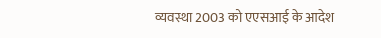व्यवस्था 2003 को एएसआई के आदेश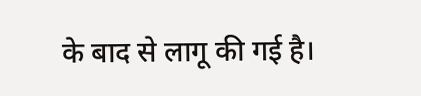के बाद से लागू की गई है।